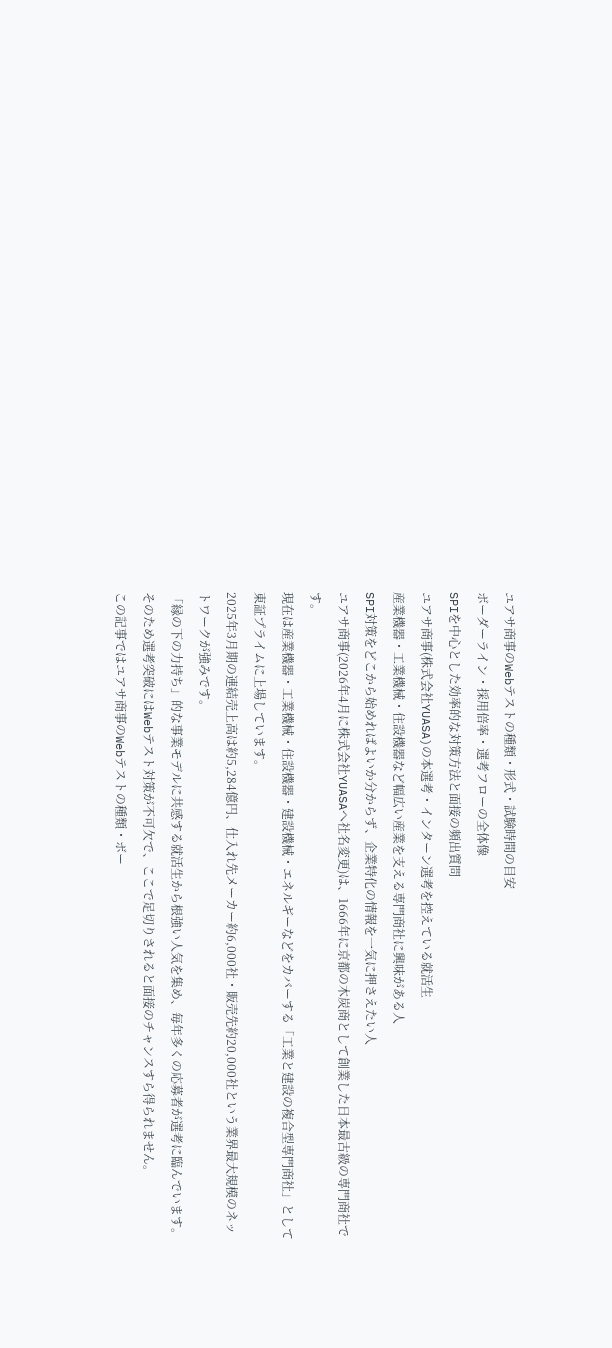ユアサ商事のWebテストの種類・形式・試験時間の目安
ボーダーライン・採用倍率・選考フローの全体像
SPIを中心とした効率的な対策方法と面接の頻出質問
ユアサ商事(株式会社YUASA)の本選考・インターン選考を控えている就活生
産業機器・工業機械・住設機器など幅広い産業を支える専門商社に興味がある人
SPI対策をどこから始めればよいか分からず、企業特化の情報を一気に押さえたい人
ユアサ商事(2026年4月に株式会社YUASAへ社名変更)は、1666年に京都の木炭商として創業した日本最古級の専門商社です。
現在は産業機器・工業機械・住設機器・建設機械・エネルギーなどをカバーする「工業と建設の複合型専門商社」として東証プライムに上場しています。
2025年3月期の連結売上高は約5,284億円、仕入れ先メーカー約6,000社・販売先約20,000社という業界最大規模のネットワークが強みです。
「縁の下の力持ち」的な事業モデルに共感する就活生から根強い人気を集め、毎年多くの応募者が選考に臨んでいます。
そのため選考突破にはWebテスト対策が不可欠で、ここで足切りされると面接のチャンスすら得られません。
この記事ではユアサ商事のWebテストの種類・ボー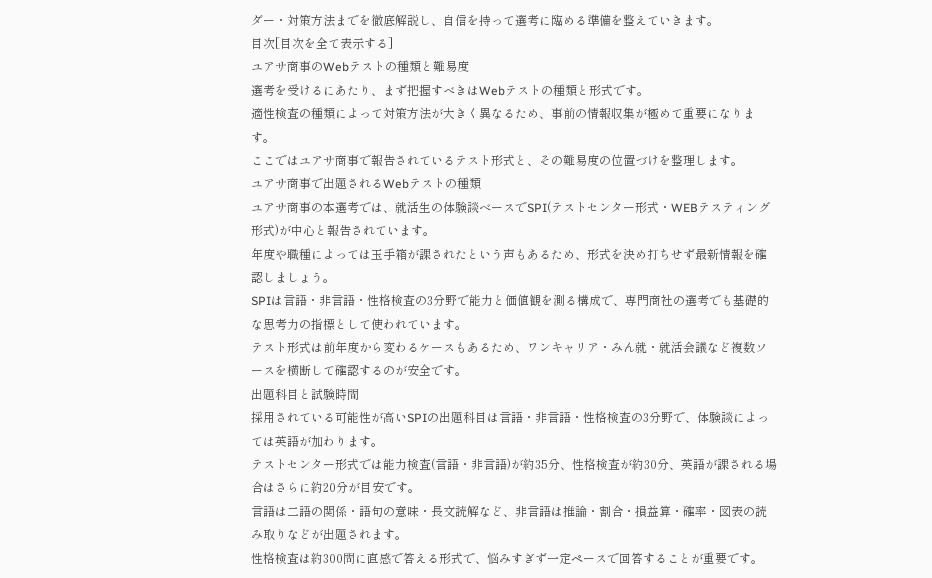ダー・対策方法までを徹底解説し、自信を持って選考に臨める準備を整えていきます。
目次[目次を全て表示する]
ユアサ商事のWebテストの種類と難易度
選考を受けるにあたり、まず把握すべきはWebテストの種類と形式です。
適性検査の種類によって対策方法が大きく異なるため、事前の情報収集が極めて重要になります。
ここではユアサ商事で報告されているテスト形式と、その難易度の位置づけを整理します。
ユアサ商事で出題されるWebテストの種類
ユアサ商事の本選考では、就活生の体験談ベースでSPI(テストセンター形式・WEBテスティング形式)が中心と報告されています。
年度や職種によっては玉手箱が課されたという声もあるため、形式を決め打ちせず最新情報を確認しましょう。
SPIは言語・非言語・性格検査の3分野で能力と価値観を測る構成で、専門商社の選考でも基礎的な思考力の指標として使われています。
テスト形式は前年度から変わるケースもあるため、ワンキャリア・みん就・就活会議など複数ソースを横断して確認するのが安全です。
出題科目と試験時間
採用されている可能性が高いSPIの出題科目は言語・非言語・性格検査の3分野で、体験談によっては英語が加わります。
テストセンター形式では能力検査(言語・非言語)が約35分、性格検査が約30分、英語が課される場合はさらに約20分が目安です。
言語は二語の関係・語句の意味・長文読解など、非言語は推論・割合・損益算・確率・図表の読み取りなどが出題されます。
性格検査は約300問に直感で答える形式で、悩みすぎず一定ペースで回答することが重要です。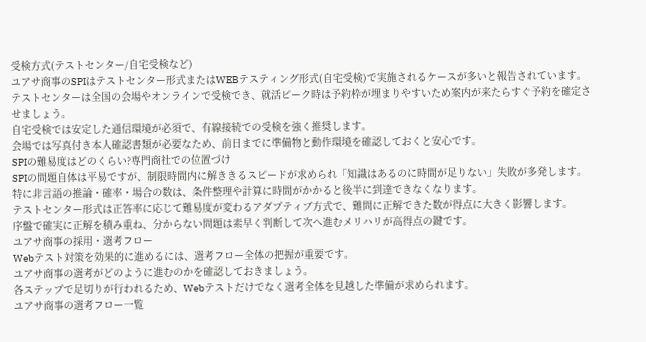受検方式(テストセンター/自宅受検など)
ユアサ商事のSPIはテストセンター形式またはWEBテスティング形式(自宅受検)で実施されるケースが多いと報告されています。
テストセンターは全国の会場やオンラインで受検でき、就活ピーク時は予約枠が埋まりやすいため案内が来たらすぐ予約を確定させましょう。
自宅受検では安定した通信環境が必須で、有線接続での受検を強く推奨します。
会場では写真付き本人確認書類が必要なため、前日までに準備物と動作環境を確認しておくと安心です。
SPIの難易度はどのくらい?専門商社での位置づけ
SPIの問題自体は平易ですが、制限時間内に解ききるスピードが求められ「知識はあるのに時間が足りない」失敗が多発します。
特に非言語の推論・確率・場合の数は、条件整理や計算に時間がかかると後半に到達できなくなります。
テストセンター形式は正答率に応じて難易度が変わるアダプティブ方式で、難問に正解できた数が得点に大きく影響します。
序盤で確実に正解を積み重ね、分からない問題は素早く判断して次へ進むメリハリが高得点の鍵です。
ユアサ商事の採用・選考フロー
Webテスト対策を効果的に進めるには、選考フロー全体の把握が重要です。
ユアサ商事の選考がどのように進むのかを確認しておきましょう。
各ステップで足切りが行われるため、Webテストだけでなく選考全体を見越した準備が求められます。
ユアサ商事の選考フロー一覧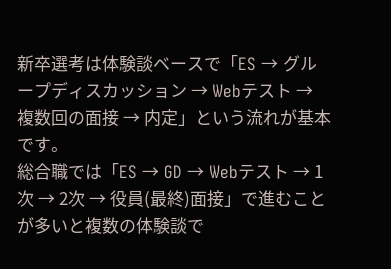新卒選考は体験談ベースで「ES → グループディスカッション → Webテスト → 複数回の面接 → 内定」という流れが基本です。
総合職では「ES → GD → Webテスト → 1次 → 2次 → 役員(最終)面接」で進むことが多いと複数の体験談で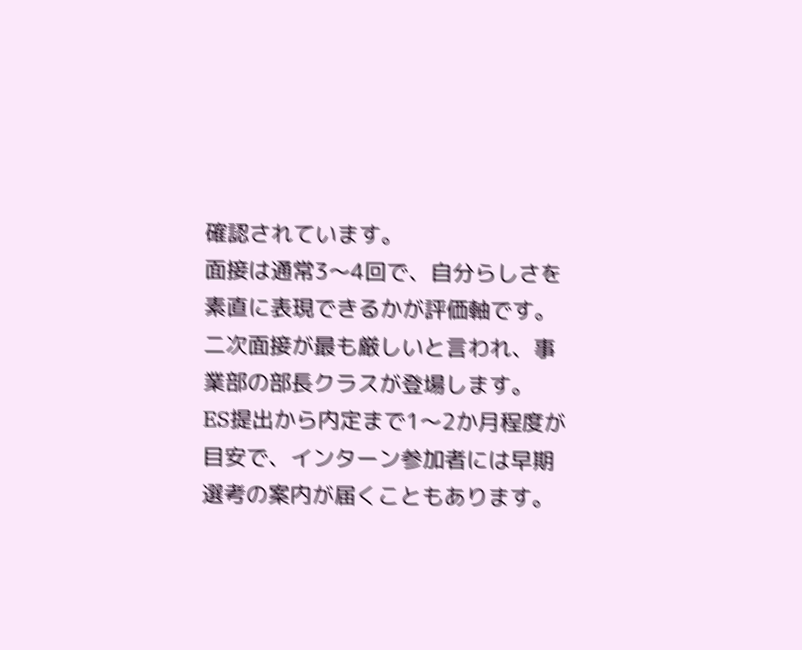確認されています。
面接は通常3〜4回で、自分らしさを素直に表現できるかが評価軸です。二次面接が最も厳しいと言われ、事業部の部長クラスが登場します。
ES提出から内定まで1〜2か月程度が目安で、インターン参加者には早期選考の案内が届くこともあります。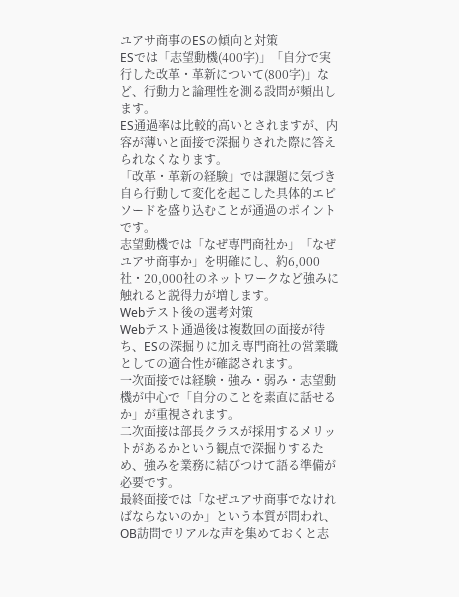ユアサ商事のESの傾向と対策
ESでは「志望動機(400字)」「自分で実行した改革・革新について(800字)」など、行動力と論理性を測る設問が頻出します。
ES通過率は比較的高いとされますが、内容が薄いと面接で深掘りされた際に答えられなくなります。
「改革・革新の経験」では課題に気づき自ら行動して変化を起こした具体的エピソードを盛り込むことが通過のポイントです。
志望動機では「なぜ専門商社か」「なぜユアサ商事か」を明確にし、約6,000社・20,000社のネットワークなど強みに触れると説得力が増します。
Webテスト後の選考対策
Webテスト通過後は複数回の面接が待ち、ESの深掘りに加え専門商社の営業職としての適合性が確認されます。
一次面接では経験・強み・弱み・志望動機が中心で「自分のことを素直に話せるか」が重視されます。
二次面接は部長クラスが採用するメリットがあるかという観点で深掘りするため、強みを業務に結びつけて語る準備が必要です。
最終面接では「なぜユアサ商事でなければならないのか」という本質が問われ、OB訪問でリアルな声を集めておくと志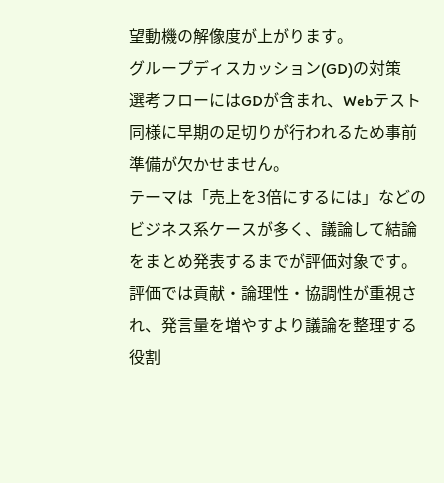望動機の解像度が上がります。
グループディスカッション(GD)の対策
選考フローにはGDが含まれ、Webテスト同様に早期の足切りが行われるため事前準備が欠かせません。
テーマは「売上を3倍にするには」などのビジネス系ケースが多く、議論して結論をまとめ発表するまでが評価対象です。
評価では貢献・論理性・協調性が重視され、発言量を増やすより議論を整理する役割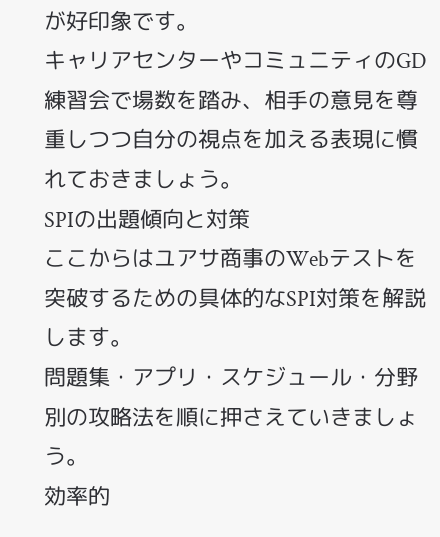が好印象です。
キャリアセンターやコミュニティのGD練習会で場数を踏み、相手の意見を尊重しつつ自分の視点を加える表現に慣れておきましょう。
SPIの出題傾向と対策
ここからはユアサ商事のWebテストを突破するための具体的なSPI対策を解説します。
問題集・アプリ・スケジュール・分野別の攻略法を順に押さえていきましょう。
効率的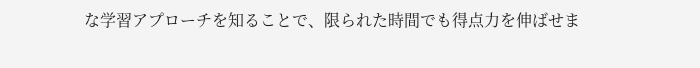な学習アプローチを知ることで、限られた時間でも得点力を伸ばせま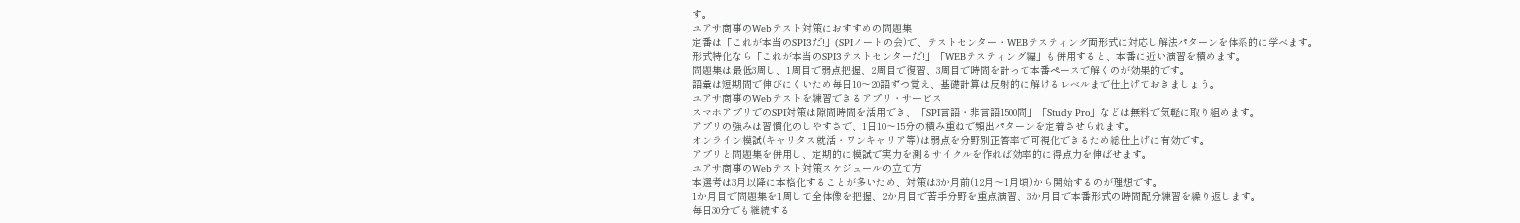す。
ユアサ商事のWebテスト対策におすすめの問題集
定番は「これが本当のSPI3だ!」(SPIノートの会)で、テストセンター・WEBテスティング両形式に対応し解法パターンを体系的に学べます。
形式特化なら「これが本当のSPI3テストセンターだ!」「WEBテスティング編」も併用すると、本番に近い演習を積めます。
問題集は最低3周し、1周目で弱点把握、2周目で復習、3周目で時間を計って本番ペースで解くのが効果的です。
語彙は短期間で伸びにくいため毎日10〜20語ずつ覚え、基礎計算は反射的に解けるレベルまで仕上げておきましょう。
ユアサ商事のWebテストを練習できるアプリ・サービス
スマホアプリでのSPI対策は隙間時間を活用でき、「SPI言語・非言語1500問」「Study Pro」などは無料で気軽に取り組めます。
アプリの強みは習慣化のしやすさで、1日10〜15分の積み重ねで頻出パターンを定着させられます。
オンライン模試(キャリタス就活・ワンキャリア等)は弱点を分野別正答率で可視化できるため総仕上げに有効です。
アプリと問題集を併用し、定期的に模試で実力を測るサイクルを作れば効率的に得点力を伸ばせます。
ユアサ商事のWebテスト対策スケジュールの立て方
本選考は3月以降に本格化することが多いため、対策は3か月前(12月〜1月頃)から開始するのが理想です。
1か月目で問題集を1周して全体像を把握、2か月目で苦手分野を重点演習、3か月目で本番形式の時間配分練習を繰り返します。
毎日30分でも継続する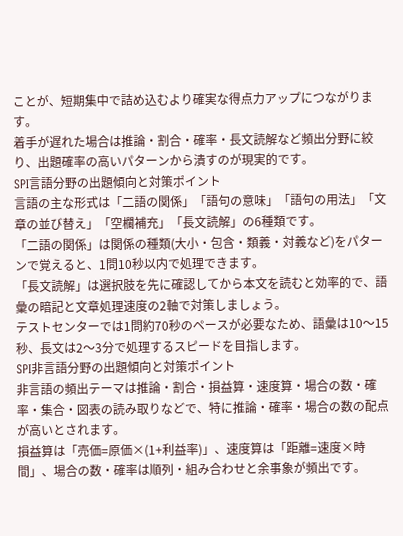ことが、短期集中で詰め込むより確実な得点力アップにつながります。
着手が遅れた場合は推論・割合・確率・長文読解など頻出分野に絞り、出題確率の高いパターンから潰すのが現実的です。
SPI言語分野の出題傾向と対策ポイント
言語の主な形式は「二語の関係」「語句の意味」「語句の用法」「文章の並び替え」「空欄補充」「長文読解」の6種類です。
「二語の関係」は関係の種類(大小・包含・類義・対義など)をパターンで覚えると、1問10秒以内で処理できます。
「長文読解」は選択肢を先に確認してから本文を読むと効率的で、語彙の暗記と文章処理速度の2軸で対策しましょう。
テストセンターでは1問約70秒のペースが必要なため、語彙は10〜15秒、長文は2〜3分で処理するスピードを目指します。
SPI非言語分野の出題傾向と対策ポイント
非言語の頻出テーマは推論・割合・損益算・速度算・場合の数・確率・集合・図表の読み取りなどで、特に推論・確率・場合の数の配点が高いとされます。
損益算は「売価=原価×(1+利益率)」、速度算は「距離=速度×時間」、場合の数・確率は順列・組み合わせと余事象が頻出です。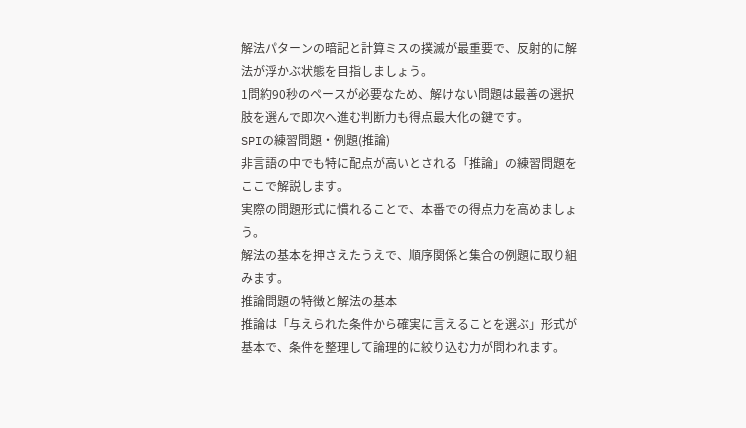解法パターンの暗記と計算ミスの撲滅が最重要で、反射的に解法が浮かぶ状態を目指しましょう。
1問約90秒のペースが必要なため、解けない問題は最善の選択肢を選んで即次へ進む判断力も得点最大化の鍵です。
SPIの練習問題・例題(推論)
非言語の中でも特に配点が高いとされる「推論」の練習問題をここで解説します。
実際の問題形式に慣れることで、本番での得点力を高めましょう。
解法の基本を押さえたうえで、順序関係と集合の例題に取り組みます。
推論問題の特徴と解法の基本
推論は「与えられた条件から確実に言えることを選ぶ」形式が基本で、条件を整理して論理的に絞り込む力が問われます。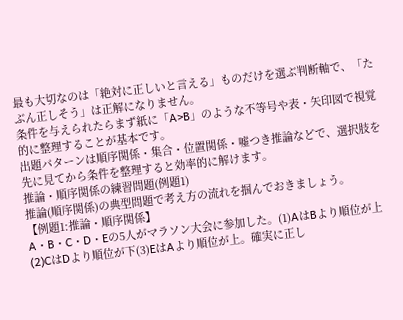最も大切なのは「絶対に正しいと言える」ものだけを選ぶ判断軸で、「たぶん正しそう」は正解になりません。
条件を与えられたらまず紙に「A>B」のような不等号や表・矢印図で視覚的に整理することが基本です。
出題パターンは順序関係・集合・位置関係・嘘つき推論などで、選択肢を先に見てから条件を整理すると効率的に解けます。
推論・順序関係の練習問題(例題1)
推論(順序関係)の典型問題で考え方の流れを掴んでおきましょう。
【例題1:推論・順序関係】
A・B・C・D・Eの5人がマラソン大会に参加した。(1)AはBより順位が上(2)CはDより順位が下(3)EはAより順位が上。確実に正し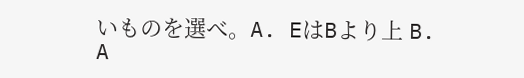いものを選べ。A. EはBより上 B. A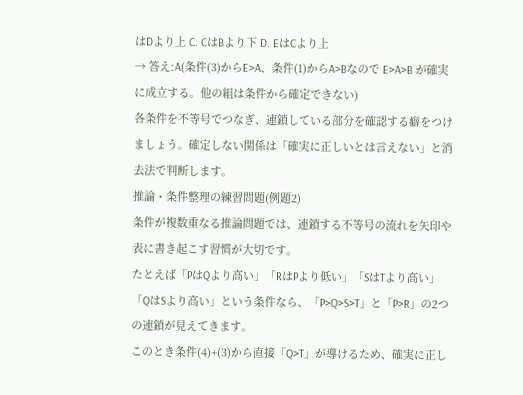はDより上 C. CはBより下 D. EはCより上
→ 答え:A(条件(3)からE>A、条件(1)からA>Bなので E>A>B が確実に成立する。他の組は条件から確定できない)
各条件を不等号でつなぎ、連鎖している部分を確認する癖をつけましょう。確定しない関係は「確実に正しいとは言えない」と消去法で判断します。
推論・条件整理の練習問題(例題2)
条件が複数重なる推論問題では、連鎖する不等号の流れを矢印や表に書き起こす習慣が大切です。
たとえば「PはQより高い」「RはPより低い」「SはTより高い」「QはSより高い」という条件なら、「P>Q>S>T」と「P>R」の2つの連鎖が見えてきます。
このとき条件(4)+(3)から直接「Q>T」が導けるため、確実に正し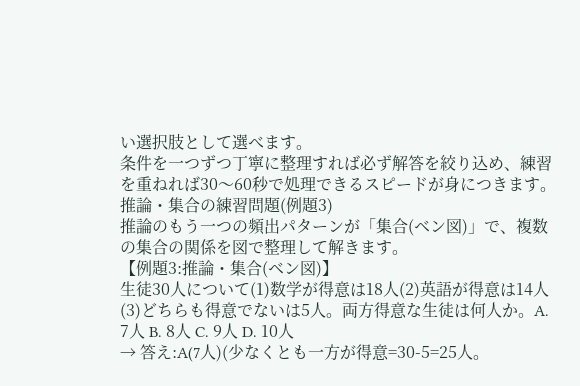い選択肢として選べます。
条件を一つずつ丁寧に整理すれば必ず解答を絞り込め、練習を重ねれば30〜60秒で処理できるスピードが身につきます。
推論・集合の練習問題(例題3)
推論のもう一つの頻出パターンが「集合(ベン図)」で、複数の集合の関係を図で整理して解きます。
【例題3:推論・集合(ベン図)】
生徒30人について(1)数学が得意は18人(2)英語が得意は14人(3)どちらも得意でないは5人。両方得意な生徒は何人か。A. 7人 B. 8人 C. 9人 D. 10人
→ 答え:A(7人)(少なくとも一方が得意=30-5=25人。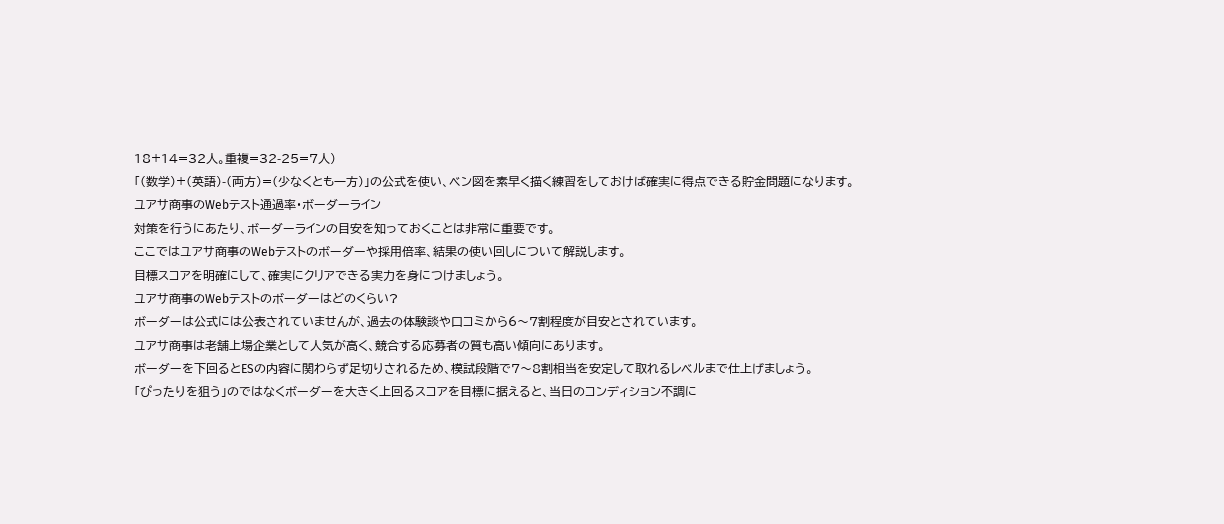18+14=32人。重複=32-25=7人)
「(数学)+(英語)-(両方)=(少なくとも一方)」の公式を使い、ベン図を素早く描く練習をしておけば確実に得点できる貯金問題になります。
ユアサ商事のWebテスト通過率・ボーダーライン
対策を行うにあたり、ボーダーラインの目安を知っておくことは非常に重要です。
ここではユアサ商事のWebテストのボーダーや採用倍率、結果の使い回しについて解説します。
目標スコアを明確にして、確実にクリアできる実力を身につけましょう。
ユアサ商事のWebテストのボーダーはどのくらい?
ボーダーは公式には公表されていませんが、過去の体験談や口コミから6〜7割程度が目安とされています。
ユアサ商事は老舗上場企業として人気が高く、競合する応募者の質も高い傾向にあります。
ボーダーを下回るとESの内容に関わらず足切りされるため、模試段階で7〜8割相当を安定して取れるレベルまで仕上げましょう。
「ぴったりを狙う」のではなくボーダーを大きく上回るスコアを目標に据えると、当日のコンディション不調に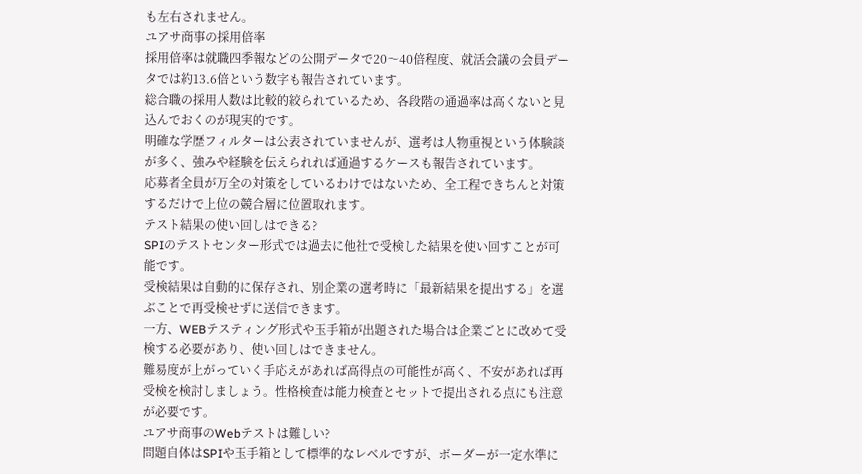も左右されません。
ユアサ商事の採用倍率
採用倍率は就職四季報などの公開データで20〜40倍程度、就活会議の会員データでは約13.6倍という数字も報告されています。
総合職の採用人数は比較的絞られているため、各段階の通過率は高くないと見込んでおくのが現実的です。
明確な学歴フィルターは公表されていませんが、選考は人物重視という体験談が多く、強みや経験を伝えられれば通過するケースも報告されています。
応募者全員が万全の対策をしているわけではないため、全工程できちんと対策するだけで上位の競合層に位置取れます。
テスト結果の使い回しはできる?
SPIのテストセンター形式では過去に他社で受検した結果を使い回すことが可能です。
受検結果は自動的に保存され、別企業の選考時に「最新結果を提出する」を選ぶことで再受検せずに送信できます。
一方、WEBテスティング形式や玉手箱が出題された場合は企業ごとに改めて受検する必要があり、使い回しはできません。
難易度が上がっていく手応えがあれば高得点の可能性が高く、不安があれば再受検を検討しましょう。性格検査は能力検査とセットで提出される点にも注意が必要です。
ユアサ商事のWebテストは難しい?
問題自体はSPIや玉手箱として標準的なレベルですが、ボーダーが一定水準に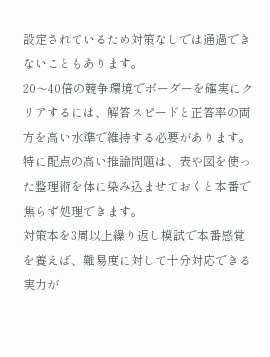設定されているため対策なしでは通過できないこともあります。
20〜40倍の競争環境でボーダーを確実にクリアするには、解答スピードと正答率の両方を高い水準で維持する必要があります。
特に配点の高い推論問題は、表や図を使った整理術を体に染み込ませておくと本番で焦らず処理できます。
対策本を3周以上繰り返し模試で本番感覚を養えば、難易度に対して十分対応できる実力が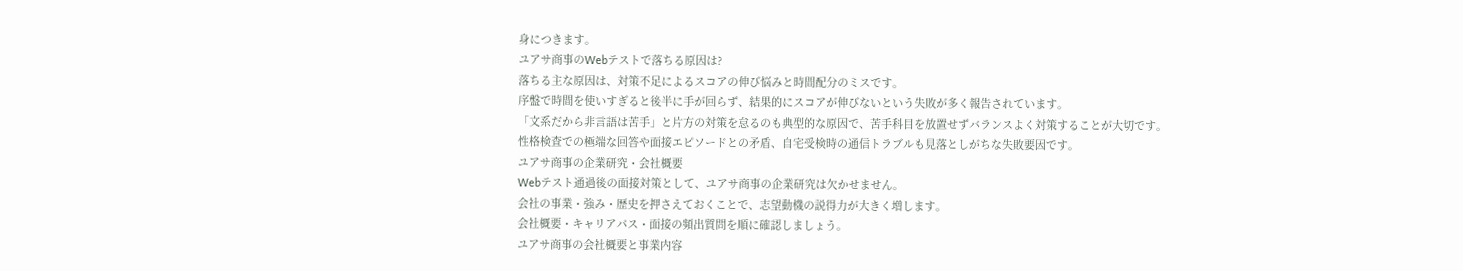身につきます。
ユアサ商事のWebテストで落ちる原因は?
落ちる主な原因は、対策不足によるスコアの伸び悩みと時間配分のミスです。
序盤で時間を使いすぎると後半に手が回らず、結果的にスコアが伸びないという失敗が多く報告されています。
「文系だから非言語は苦手」と片方の対策を怠るのも典型的な原因で、苦手科目を放置せずバランスよく対策することが大切です。
性格検査での極端な回答や面接エピソードとの矛盾、自宅受検時の通信トラブルも見落としがちな失敗要因です。
ユアサ商事の企業研究・会社概要
Webテスト通過後の面接対策として、ユアサ商事の企業研究は欠かせません。
会社の事業・強み・歴史を押さえておくことで、志望動機の説得力が大きく増します。
会社概要・キャリアパス・面接の頻出質問を順に確認しましょう。
ユアサ商事の会社概要と事業内容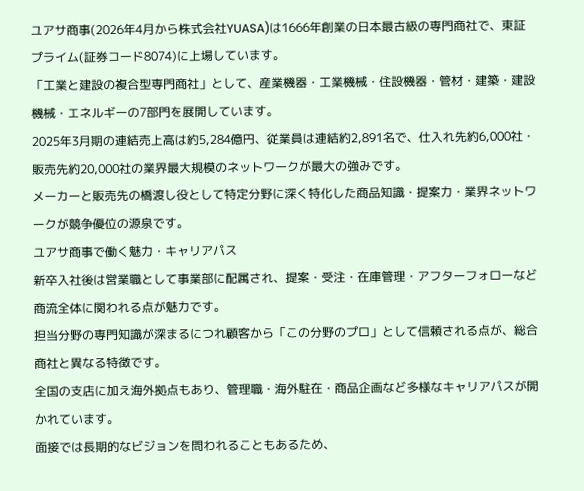ユアサ商事(2026年4月から株式会社YUASA)は1666年創業の日本最古級の専門商社で、東証プライム(証券コード8074)に上場しています。
「工業と建設の複合型専門商社」として、産業機器・工業機械・住設機器・管材・建築・建設機械・エネルギーの7部門を展開しています。
2025年3月期の連結売上高は約5,284億円、従業員は連結約2,891名で、仕入れ先約6,000社・販売先約20,000社の業界最大規模のネットワークが最大の強みです。
メーカーと販売先の橋渡し役として特定分野に深く特化した商品知識・提案力・業界ネットワークが競争優位の源泉です。
ユアサ商事で働く魅力・キャリアパス
新卒入社後は営業職として事業部に配属され、提案・受注・在庫管理・アフターフォローなど商流全体に関われる点が魅力です。
担当分野の専門知識が深まるにつれ顧客から「この分野のプロ」として信頼される点が、総合商社と異なる特徴です。
全国の支店に加え海外拠点もあり、管理職・海外駐在・商品企画など多様なキャリアパスが開かれています。
面接では長期的なビジョンを問われることもあるため、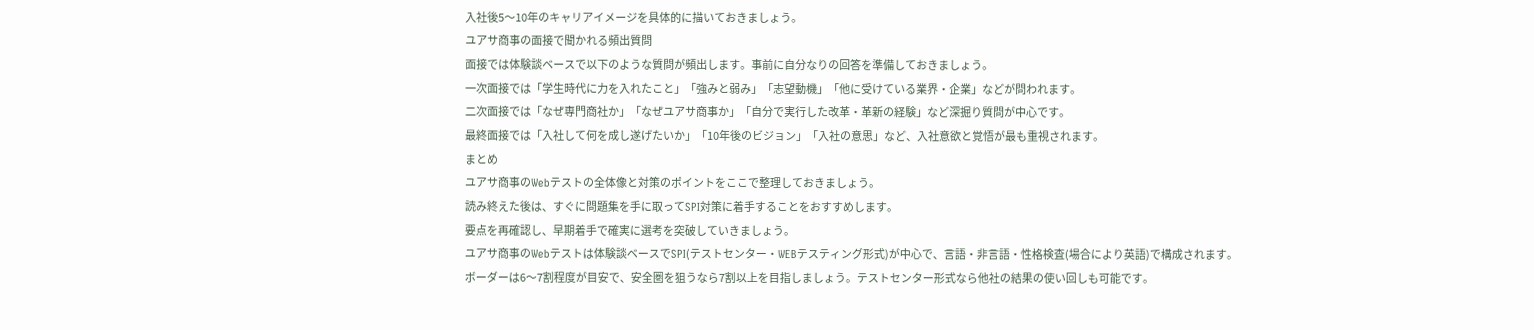入社後5〜10年のキャリアイメージを具体的に描いておきましょう。
ユアサ商事の面接で聞かれる頻出質問
面接では体験談ベースで以下のような質問が頻出します。事前に自分なりの回答を準備しておきましょう。
一次面接では「学生時代に力を入れたこと」「強みと弱み」「志望動機」「他に受けている業界・企業」などが問われます。
二次面接では「なぜ専門商社か」「なぜユアサ商事か」「自分で実行した改革・革新の経験」など深掘り質問が中心です。
最終面接では「入社して何を成し遂げたいか」「10年後のビジョン」「入社の意思」など、入社意欲と覚悟が最も重視されます。
まとめ
ユアサ商事のWebテストの全体像と対策のポイントをここで整理しておきましょう。
読み終えた後は、すぐに問題集を手に取ってSPI対策に着手することをおすすめします。
要点を再確認し、早期着手で確実に選考を突破していきましょう。
ユアサ商事のWebテストは体験談ベースでSPI(テストセンター・WEBテスティング形式)が中心で、言語・非言語・性格検査(場合により英語)で構成されます。
ボーダーは6〜7割程度が目安で、安全圏を狙うなら7割以上を目指しましょう。テストセンター形式なら他社の結果の使い回しも可能です。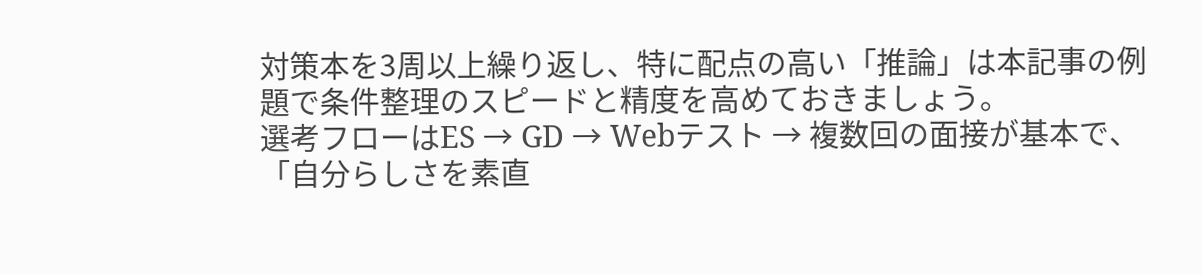対策本を3周以上繰り返し、特に配点の高い「推論」は本記事の例題で条件整理のスピードと精度を高めておきましょう。
選考フローはES → GD → Webテスト → 複数回の面接が基本で、「自分らしさを素直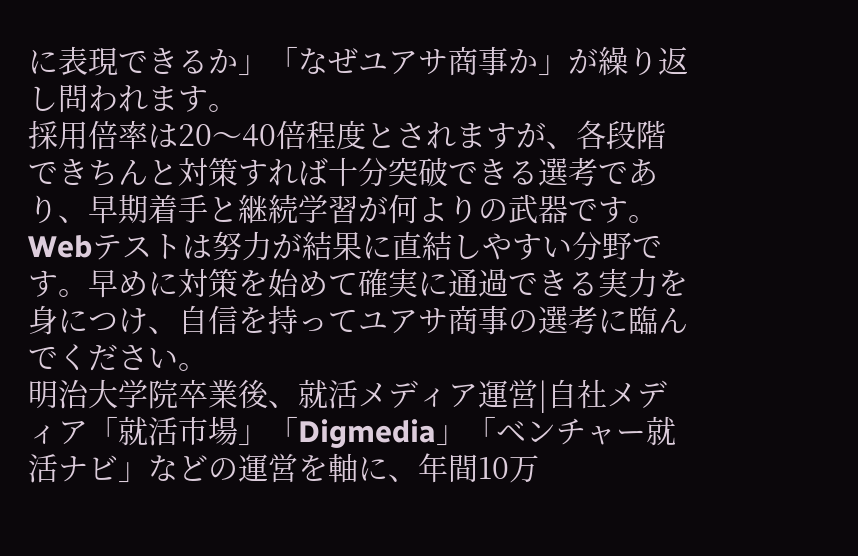に表現できるか」「なぜユアサ商事か」が繰り返し問われます。
採用倍率は20〜40倍程度とされますが、各段階できちんと対策すれば十分突破できる選考であり、早期着手と継続学習が何よりの武器です。
Webテストは努力が結果に直結しやすい分野です。早めに対策を始めて確実に通過できる実力を身につけ、自信を持ってユアサ商事の選考に臨んでください。
明治大学院卒業後、就活メディア運営|自社メディア「就活市場」「Digmedia」「ベンチャー就活ナビ」などの運営を軸に、年間10万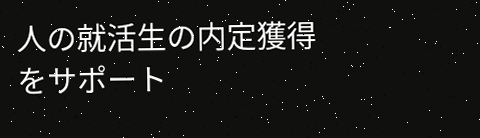人の就活生の内定獲得をサポート